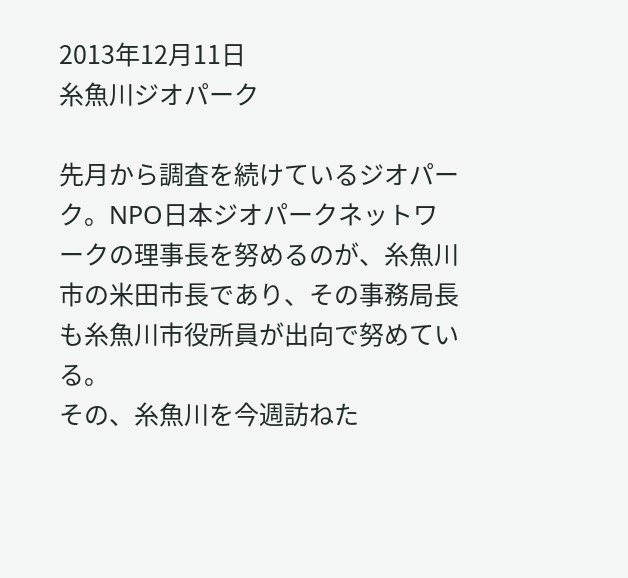2013年12月11日
糸魚川ジオパーク

先月から調査を続けているジオパーク。NPO日本ジオパークネットワークの理事長を努めるのが、糸魚川市の米田市長であり、その事務局長も糸魚川市役所員が出向で努めている。
その、糸魚川を今週訪ねた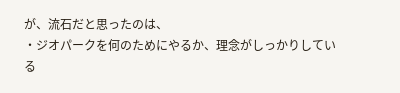が、流石だと思ったのは、
・ジオパークを何のためにやるか、理念がしっかりしている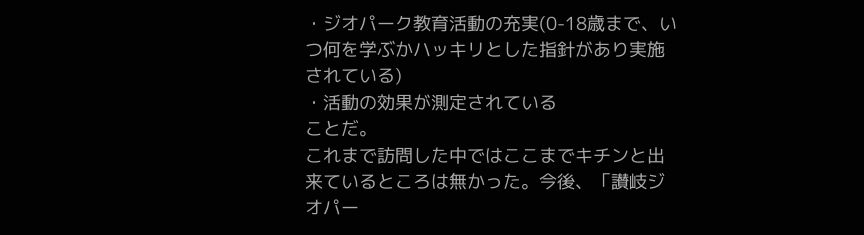・ジオパーク教育活動の充実(0-18歳まで、いつ何を学ぶかハッキリとした指針があり実施されている)
・活動の効果が測定されている
ことだ。
これまで訪問した中ではここまでキチンと出来ているところは無かった。今後、「讃岐ジオパー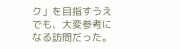ク」を目指すうえでも、大変参考になる訪問だった。